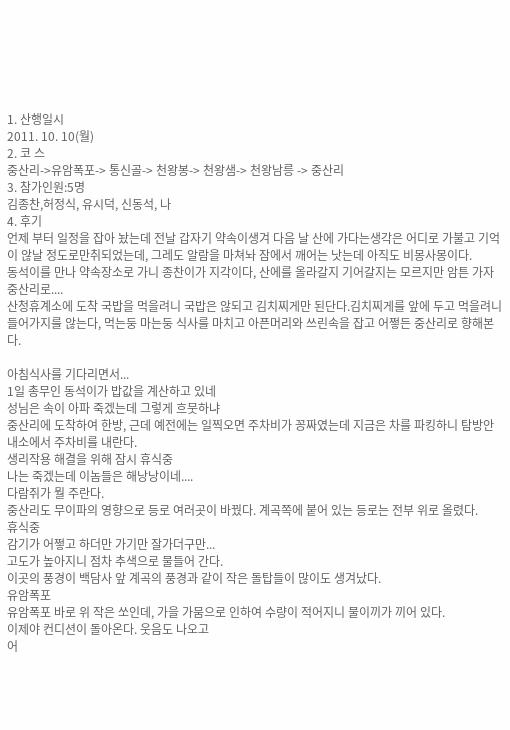1. 산행일시
2011. 10. 10(월)
2. 코 스
중산리->유암폭포-> 통신골-> 천왕봉-> 천왕샘-> 천왕남릉 -> 중산리
3. 참가인원:5명
김종찬,허정식, 유시덕, 신동석, 나
4. 후기
언제 부터 일정을 잡아 놨는데 전날 갑자기 약속이생겨 다음 날 산에 가다는생각은 어디로 가불고 기억이 않날 정도로만취되었는데, 그레도 알람을 마쳐놔 잠에서 깨어는 낫는데 아직도 비몽사몽이다.
동석이를 만나 약속장소로 가니 종찬이가 지각이다, 산에를 올라갈지 기어갈지는 모르지만 암튼 가자 중산리로....
산청휴계소에 도착 국밥을 먹을려니 국밥은 않되고 김치찌게만 된단다.김치찌게를 앞에 두고 먹을려니 들어가지를 않는다, 먹는둥 마는둥 식사를 마치고 아픈머리와 쓰린속을 잡고 어쩧든 중산리로 향해본다.

아침식사를 기다리면서...
1일 총무인 동석이가 밥값을 계산하고 있네
성님은 속이 아파 죽겠는데 그렇게 흐뭇하냐
중산리에 도착하여 한방, 근데 예전에는 일찍오면 주차비가 꽁짜였는데 지금은 차를 파킹하니 탐방안내소에서 주차비를 내란다.
생리작용 해결을 위해 잠시 휴식중
나는 죽겠는데 이놈들은 해낭낭이네....
다람쥐가 뭘 주란다.
중산리도 무이파의 영향으로 등로 여러곳이 바꿨다. 계곡쪽에 붙어 있는 등로는 전부 위로 올렸다.
휴식중
감기가 어쩧고 하더만 가기만 잘가더구만...
고도가 높아지니 점차 추색으로 물들어 간다.
이곳의 풍경이 백담사 앞 계곡의 풍경과 같이 작은 돌탑들이 많이도 생겨났다.
유암폭포
유암폭포 바로 위 작은 쏘인데, 가을 가뭄으로 인하여 수량이 적어지니 물이끼가 끼어 있다.
이제야 컨디션이 돌아온다. 웃음도 나오고
어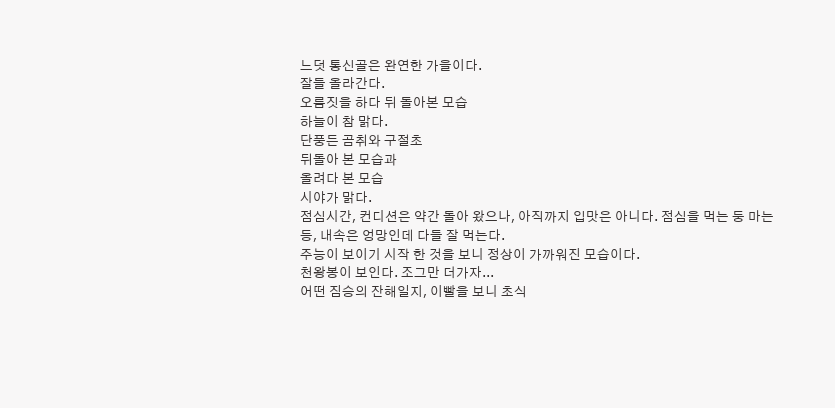느덧 통신골은 완연한 가을이다.
잘들 올라간다.
오름짓을 하다 뒤 돌아본 모습
하늘이 참 맑다.
단풍든 곰취와 구절초
뒤돌아 본 모습과
올려다 본 모습
시야가 맑다.
점심시간, 컨디션은 약간 돌아 왔으나, 아직까지 입맛은 아니다. 점심을 먹는 둥 마는 등, 내속은 엉망인데 다들 잘 먹는다.
주능이 보이기 시작 한 것을 보니 정상이 가까워진 모습이다.
천왕봉이 보인다. 조그만 더가자...
어떤 짐승의 잔해일지, 이빨을 보니 초식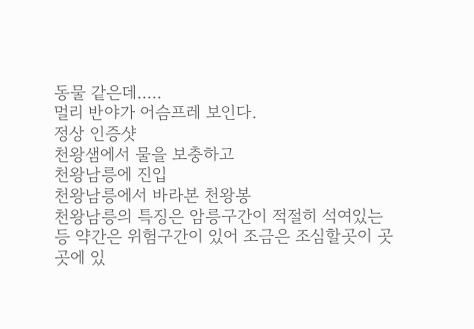동물 같은데.....
멀리 반야가 어슴프레 보인다.
정상 인증샷
천왕샘에서 물을 보충하고
천왕남릉에 진입
천왕남릉에서 바라본 천왕봉
천왕남릉의 특징은 암릉구간이 적절히 석여있는 등 약간은 위험구간이 있어 조금은 조심할곳이 곳곳에 있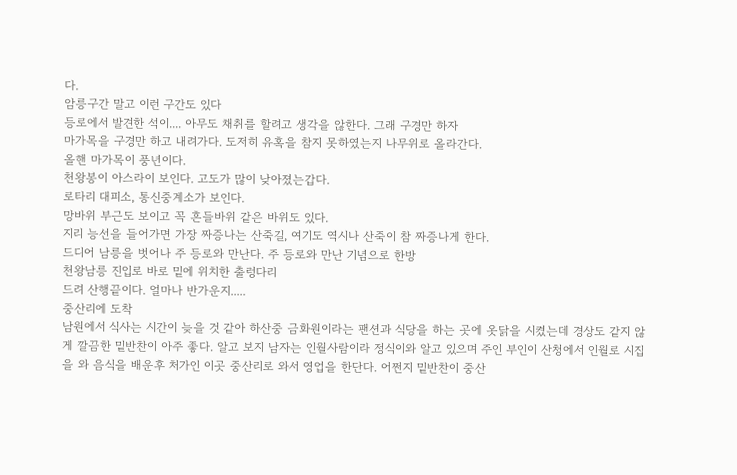다.
암릉구간 말고 이런 구간도 있다
등로에서 발견한 석이.... 아무도 채취를 할려고 생각을 않한다. 그래 구경만 하자
마가목을 구경만 하고 내려가다. 도저히 유혹을 참지 못하였는지 나무위로 올라간다.
올핸 마가목이 풍년이다.
천왕봉이 아스라이 보인다. 고도가 많이 낮아졌는갑다.
로타리 대피소, 통신중계소가 보인다.
망바위 부근도 보이고 꼭 흔들바위 같은 바위도 있다.
지리 능선을 들어가면 가장 짜증나는 산죽길, 여기도 역시나 산죽이 참 짜증나게 한다.
드디어 남릉을 벗어나 주 등로와 만난다. 주 등로와 만난 기념으로 한방
천왕남릉 진입로 바로 밑에 위치한 출렁다리
드려 산행끝이다. 얼마나 반가운지.....
중산리에 도착
남원에서 식사는 시간이 늦을 것 같아 하산중 금화원이라는 팬션과 식당을 하는 곳에 옷닭을 시켰는데 경상도 같지 않게 깔끔한 밑반찬이 아주 좋다. 알고 보지 남자는 인월사람이라 정식이와 알고 있으며 주인 부인이 산청에서 인월로 시집을 와 음식을 배운후 처가인 이곳 중산리로 와서 영업을 한단다. 어쩐지 밑반찬이 중산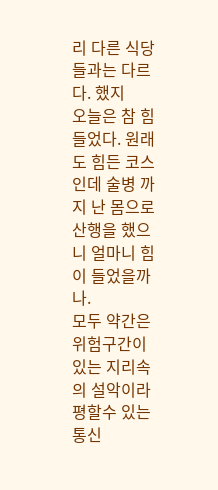리 다른 식당들과는 다르다. 했지
오늘은 참 힘들었다. 원래도 힘든 코스인데 술병 까지 난 몸으로 산행을 했으니 얼마니 힘이 들었을까나.
모두 약간은 위험구간이 있는 지리속의 설악이라 평할수 있는 통신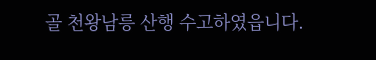골 천왕남릉 산행 수고하였읍니다.